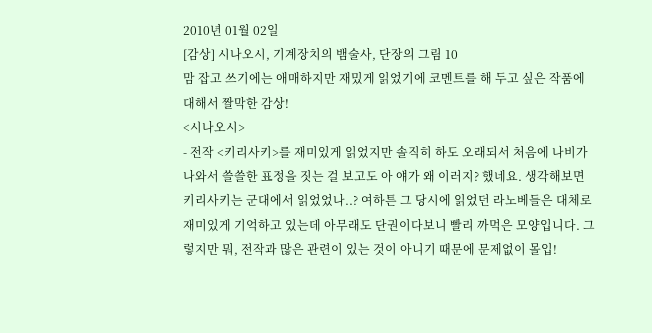2010년 01월 02일
[감상] 시나오시, 기계장치의 뱀술사, 단장의 그림 10
맘 잡고 쓰기에는 애매하지만 재밌게 읽었기에 코멘트를 해 두고 싶은 작품에 대해서 짤막한 감상!
<시나오시>
- 전작 <키리사키>를 재미있게 읽었지만 솔직히 하도 오래되서 처음에 나비가 나와서 쓸쓸한 표정을 짓는 걸 보고도 아 얘가 왜 이러지? 했네요. 생각해보면 키리사키는 군대에서 읽었었나..? 여하튼 그 당시에 읽었던 라노베들은 대체로 재미있게 기억하고 있는데 아무래도 단권이다보니 빨리 까먹은 모양입니다. 그렇지만 뭐, 전작과 많은 관련이 있는 것이 아니기 때문에 문제없이 몰입!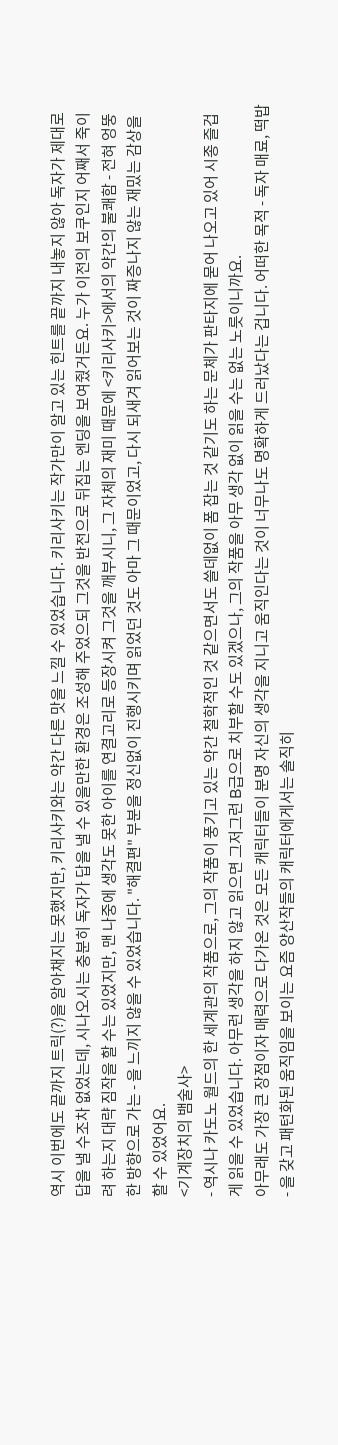역시 이번에도 끝까지 트릭(?)을 알아채지는 못했지만, 키리사키와는 약간 다른 맛을 느낄 수 있었습니다. 키리사키는 작가만이 알고 있는 힌트를 끝까지 내놓지 않아 독자가 제대로 답을 낼 수조차 없었는데, 시나오시는 충분히 독자가 답을 낼 수 있을만한 환경은 조성해 주었으되 그것을 반전으로 뒤집는 엔딩을 보여줬거든요. 누가 이전의 보쿠인지 어째서 죽이려 하는지 대략 짐작을 할 수는 있었지만, 맨 나중에 생각도 못한 아이를 연결고리로 등장시켜 그것을 깨부시니, 그 자체의 재미 때문에 <키리사키>에서의 약간의 불쾌함 - 전혀 엉뚱한 방향으로 가는 - 을 느끼지 않을 수 있었습니다. "해결편" 부분을 정신없이 진행시키며 읽었던 것도 아마 그 때문이었고, 다시 되새겨 읽어보는 것이 짜증나지 않는 재밌는 감상을 할 수 있었어요.
<기계장치의 뱀술사>
- 역시나 카도노 월드의 한 세계관의 작품으로, 그의 작품이 풍기고 있는 약간 철학적인 것 같으면서도 쓸데없이 폼 잡는 것 같기도 하는 문체가 판타지에 묻어 나오고 있어 시종 즐겁게 읽을 수 있었습니다. 아무런 생각을 하지 않고 읽으면 그저그런 B급으로 치부할 수도 있겠으나, 그의 작품을 아무 생각 없이 읽을 수는 없는 노릇이니까요.
아무래도 가장 큰 장점이자 매력으로 다가온 것은 모든 캐릭터들이 분명 자신의 생각을 지니고 움직인다는 것이 너무나도 명확하게 드러났다는 겁니다. 어떠한 목적 - 독자 매료, 떡밥 - 을 갖고 패턴화된 움직임을 보이는 요즘 양산작들의 캐릭터에게서는 솔직히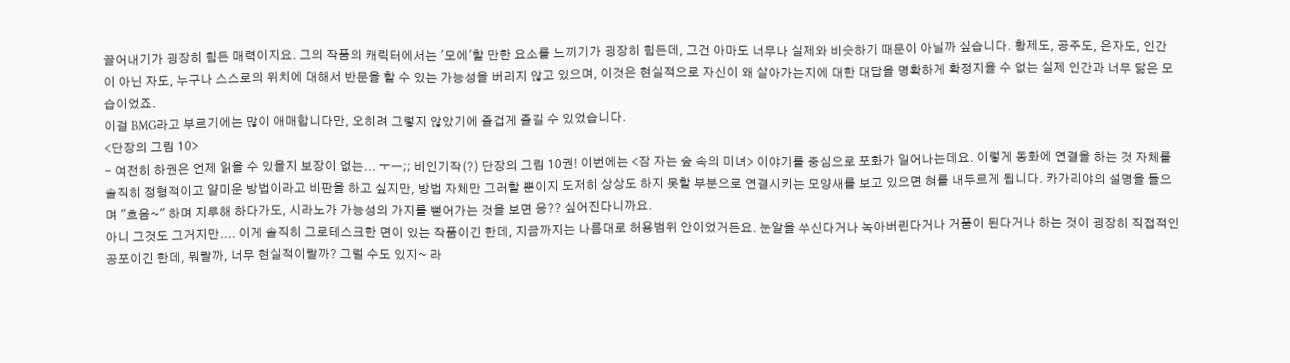끌어내기가 굉장히 힘든 매력이지요. 그의 작품의 캐릭터에서는 '모에'할 만한 요소를 느끼기가 굉장히 힘든데, 그건 아마도 너무나 실제와 비슷하기 때문이 아닐까 싶습니다. 황제도, 공주도, 은자도, 인간이 아닌 자도, 누구나 스스로의 위치에 대해서 반문을 할 수 있는 가능성을 버리지 않고 있으며, 이것은 현실적으로 자신이 왜 살아가는지에 대한 대답을 명확하게 확정지을 수 없는 실제 인간과 너무 닮은 모습이었죠.
이걸 BMG라고 부르기에는 많이 애매합니다만, 오히려 그렇지 않았기에 즐겁게 즐길 수 있었습니다.
<단장의 그림 10>
- 여전히 하권은 언제 읽을 수 있을지 보장이 없는... ㅜㅡ;; 비인기작(?) 단장의 그림 10권! 이번에는 <잠 자는 숲 속의 미녀> 이야기를 중심으로 포화가 일어나는데요. 이렇게 동화에 연결을 하는 것 자체를 솔직히 정형적이고 얄미운 방법이라고 비판을 하고 싶지만, 방법 자체만 그러할 뿐이지 도저히 상상도 하지 못할 부분으로 연결시키는 모양새를 보고 있으면 혀를 내두르게 됩니다. 카가리야의 설명을 들으며 "흐음~" 하며 지루해 하다가도, 시라노가 가능성의 가지를 뻗어가는 것을 보면 응?? 싶어진다니까요.
아니 그것도 그거지만.... 이게 솔직히 그로테스크한 면이 있는 작품이긴 한데, 지금까지는 나름대로 허용범위 안이었거든요. 눈알을 쑤신다거나 녹아버린다거나 거품이 된다거나 하는 것이 굉장히 직접적인 공포이긴 한데, 뭐랄까, 너무 현실적이랄까? 그럴 수도 있지~ 라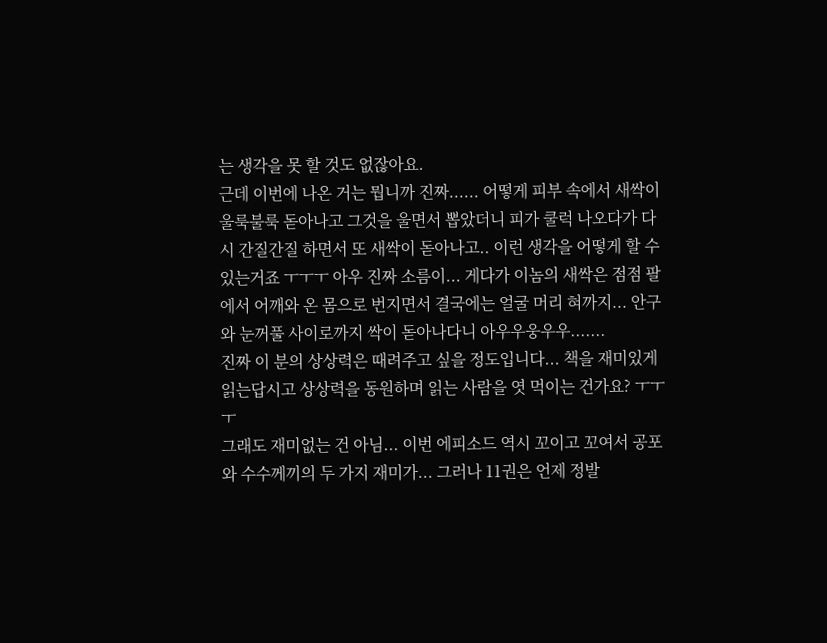는 생각을 못 할 것도 없잖아요.
근데 이번에 나온 거는 뭡니까 진짜...... 어떻게 피부 속에서 새싹이 울룩불룩 돋아나고 그것을 울면서 뽑았더니 피가 쿨럭 나오다가 다시 간질간질 하면서 또 새싹이 돋아나고.. 이런 생각을 어떻게 할 수 있는거죠 ㅜㅜㅜ 아우 진짜 소름이... 게다가 이놈의 새싹은 점점 팔에서 어깨와 온 몸으로 번지면서 결국에는 얼굴 머리 혀까지... 안구와 눈꺼풀 사이로까지 싹이 돋아나다니 아우우웅우우.......
진짜 이 분의 상상력은 때려주고 싶을 정도입니다... 책을 재미있게 읽는답시고 상상력을 동원하며 읽는 사람을 엿 먹이는 건가요? ㅜㅜㅜ
그래도 재미없는 건 아님... 이번 에피소드 역시 꼬이고 꼬여서 공포와 수수께끼의 두 가지 재미가... 그러나 11권은 언제 정발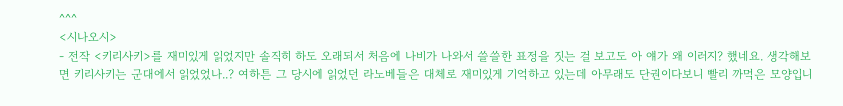^^^
<시나오시>
- 전작 <키리사키>를 재미있게 읽었지만 솔직히 하도 오래되서 처음에 나비가 나와서 쓸쓸한 표정을 짓는 걸 보고도 아 얘가 왜 이러지? 했네요. 생각해보면 키리사키는 군대에서 읽었었나..? 여하튼 그 당시에 읽었던 라노베들은 대체로 재미있게 기억하고 있는데 아무래도 단권이다보니 빨리 까먹은 모양입니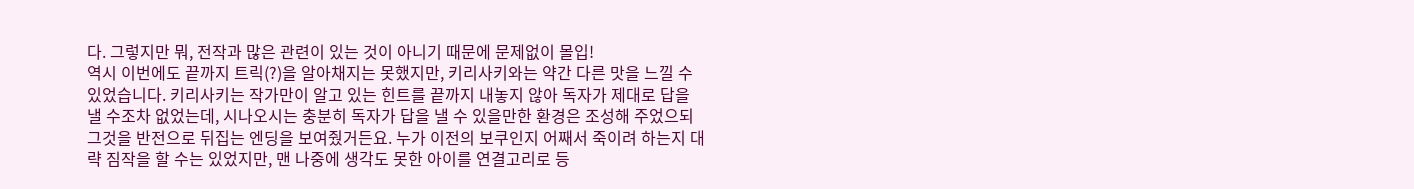다. 그렇지만 뭐, 전작과 많은 관련이 있는 것이 아니기 때문에 문제없이 몰입!
역시 이번에도 끝까지 트릭(?)을 알아채지는 못했지만, 키리사키와는 약간 다른 맛을 느낄 수 있었습니다. 키리사키는 작가만이 알고 있는 힌트를 끝까지 내놓지 않아 독자가 제대로 답을 낼 수조차 없었는데, 시나오시는 충분히 독자가 답을 낼 수 있을만한 환경은 조성해 주었으되 그것을 반전으로 뒤집는 엔딩을 보여줬거든요. 누가 이전의 보쿠인지 어째서 죽이려 하는지 대략 짐작을 할 수는 있었지만, 맨 나중에 생각도 못한 아이를 연결고리로 등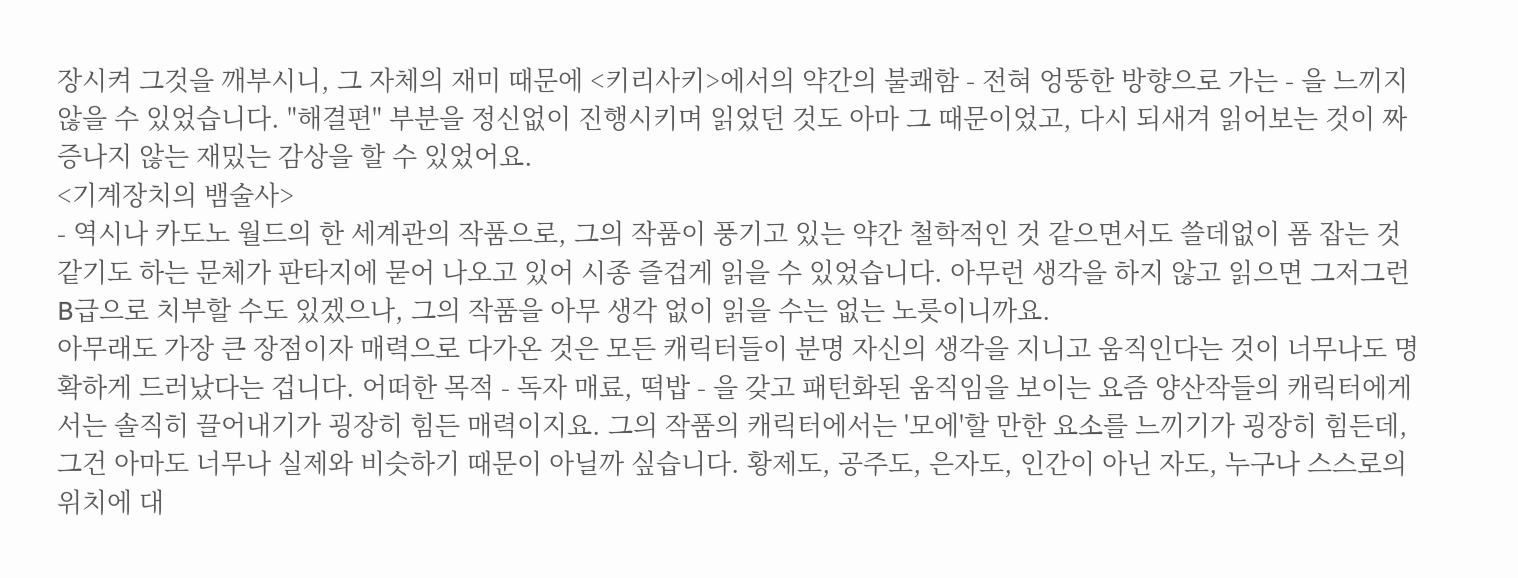장시켜 그것을 깨부시니, 그 자체의 재미 때문에 <키리사키>에서의 약간의 불쾌함 - 전혀 엉뚱한 방향으로 가는 - 을 느끼지 않을 수 있었습니다. "해결편" 부분을 정신없이 진행시키며 읽었던 것도 아마 그 때문이었고, 다시 되새겨 읽어보는 것이 짜증나지 않는 재밌는 감상을 할 수 있었어요.
<기계장치의 뱀술사>
- 역시나 카도노 월드의 한 세계관의 작품으로, 그의 작품이 풍기고 있는 약간 철학적인 것 같으면서도 쓸데없이 폼 잡는 것 같기도 하는 문체가 판타지에 묻어 나오고 있어 시종 즐겁게 읽을 수 있었습니다. 아무런 생각을 하지 않고 읽으면 그저그런 B급으로 치부할 수도 있겠으나, 그의 작품을 아무 생각 없이 읽을 수는 없는 노릇이니까요.
아무래도 가장 큰 장점이자 매력으로 다가온 것은 모든 캐릭터들이 분명 자신의 생각을 지니고 움직인다는 것이 너무나도 명확하게 드러났다는 겁니다. 어떠한 목적 - 독자 매료, 떡밥 - 을 갖고 패턴화된 움직임을 보이는 요즘 양산작들의 캐릭터에게서는 솔직히 끌어내기가 굉장히 힘든 매력이지요. 그의 작품의 캐릭터에서는 '모에'할 만한 요소를 느끼기가 굉장히 힘든데, 그건 아마도 너무나 실제와 비슷하기 때문이 아닐까 싶습니다. 황제도, 공주도, 은자도, 인간이 아닌 자도, 누구나 스스로의 위치에 대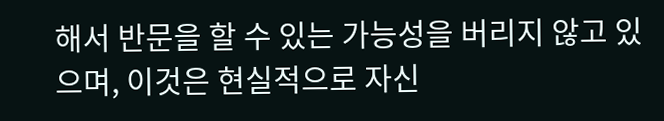해서 반문을 할 수 있는 가능성을 버리지 않고 있으며, 이것은 현실적으로 자신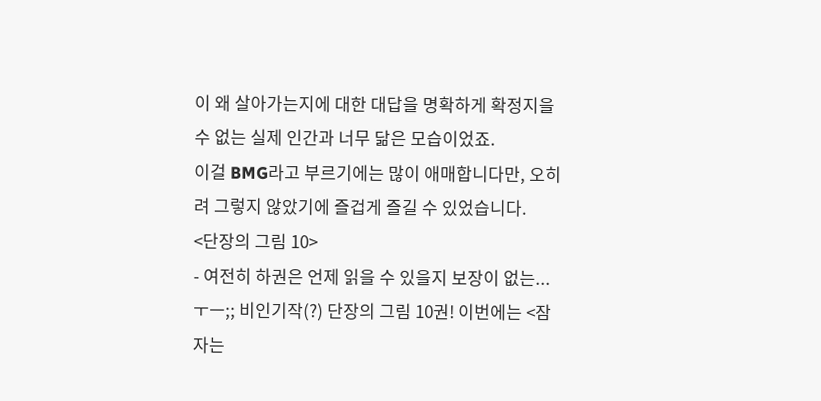이 왜 살아가는지에 대한 대답을 명확하게 확정지을 수 없는 실제 인간과 너무 닮은 모습이었죠.
이걸 BMG라고 부르기에는 많이 애매합니다만, 오히려 그렇지 않았기에 즐겁게 즐길 수 있었습니다.
<단장의 그림 10>
- 여전히 하권은 언제 읽을 수 있을지 보장이 없는... ㅜㅡ;; 비인기작(?) 단장의 그림 10권! 이번에는 <잠 자는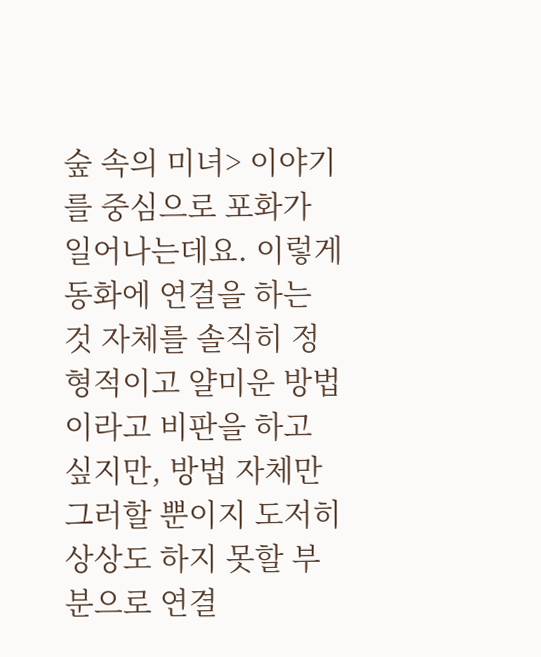숲 속의 미녀> 이야기를 중심으로 포화가 일어나는데요. 이렇게 동화에 연결을 하는 것 자체를 솔직히 정형적이고 얄미운 방법이라고 비판을 하고 싶지만, 방법 자체만 그러할 뿐이지 도저히 상상도 하지 못할 부분으로 연결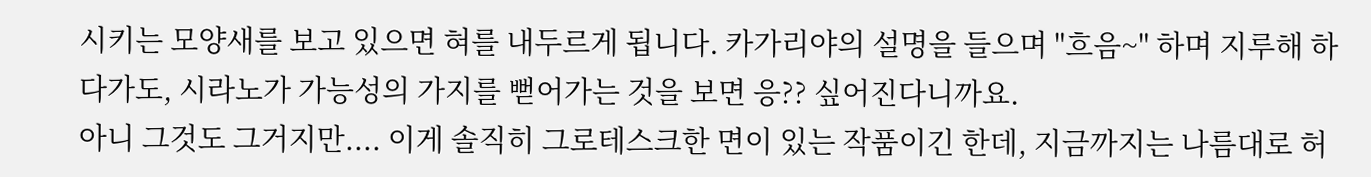시키는 모양새를 보고 있으면 혀를 내두르게 됩니다. 카가리야의 설명을 들으며 "흐음~" 하며 지루해 하다가도, 시라노가 가능성의 가지를 뻗어가는 것을 보면 응?? 싶어진다니까요.
아니 그것도 그거지만.... 이게 솔직히 그로테스크한 면이 있는 작품이긴 한데, 지금까지는 나름대로 허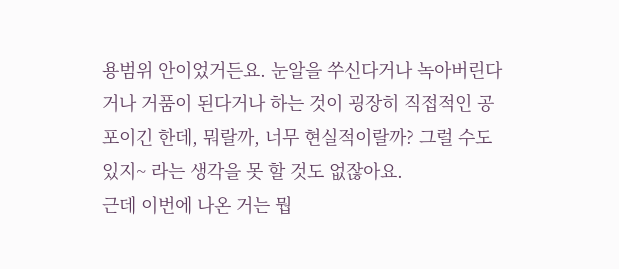용범위 안이었거든요. 눈알을 쑤신다거나 녹아버린다거나 거품이 된다거나 하는 것이 굉장히 직접적인 공포이긴 한데, 뭐랄까, 너무 현실적이랄까? 그럴 수도 있지~ 라는 생각을 못 할 것도 없잖아요.
근데 이번에 나온 거는 뭡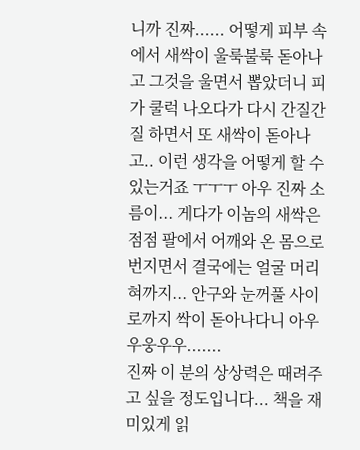니까 진짜...... 어떻게 피부 속에서 새싹이 울룩불룩 돋아나고 그것을 울면서 뽑았더니 피가 쿨럭 나오다가 다시 간질간질 하면서 또 새싹이 돋아나고.. 이런 생각을 어떻게 할 수 있는거죠 ㅜㅜㅜ 아우 진짜 소름이... 게다가 이놈의 새싹은 점점 팔에서 어깨와 온 몸으로 번지면서 결국에는 얼굴 머리 혀까지... 안구와 눈꺼풀 사이로까지 싹이 돋아나다니 아우우웅우우.......
진짜 이 분의 상상력은 때려주고 싶을 정도입니다... 책을 재미있게 읽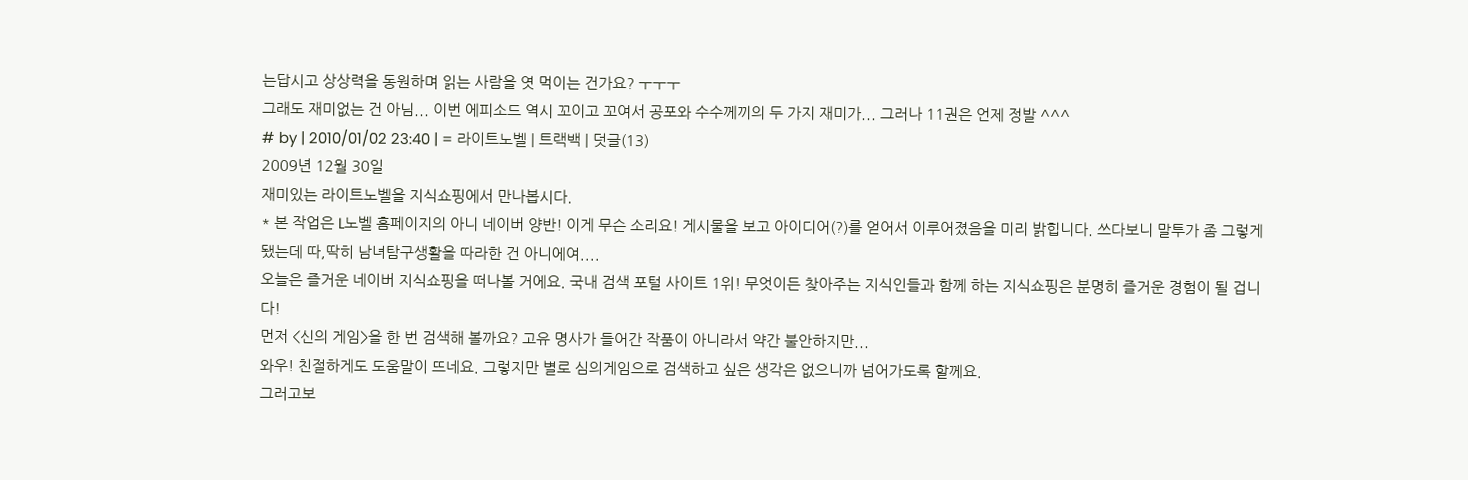는답시고 상상력을 동원하며 읽는 사람을 엿 먹이는 건가요? ㅜㅜㅜ
그래도 재미없는 건 아님... 이번 에피소드 역시 꼬이고 꼬여서 공포와 수수께끼의 두 가지 재미가... 그러나 11권은 언제 정발 ^^^
# by | 2010/01/02 23:40 | = 라이트노벨 | 트랙백 | 덧글(13)
2009년 12월 30일
재미있는 라이트노벨을 지식쇼핑에서 만나봅시다.
* 본 작업은 L노벨 홈페이지의 아니 네이버 양반! 이게 무슨 소리요! 게시물을 보고 아이디어(?)를 얻어서 이루어졌음을 미리 밝힙니다. 쓰다보니 말투가 좀 그렇게 됐는데 따,딱히 남녀탐구생활을 따라한 건 아니에여....
오늘은 즐거운 네이버 지식쇼핑을 떠나볼 거에요. 국내 검색 포털 사이트 1위! 무엇이든 찾아주는 지식인들과 함께 하는 지식쇼핑은 분명히 즐거운 경험이 될 겁니다!
먼저 <신의 게임>을 한 번 검색해 볼까요? 고유 명사가 들어간 작품이 아니라서 약간 불안하지만...
와우! 친절하게도 도움말이 뜨네요. 그렇지만 별로 심의게임으로 검색하고 싶은 생각은 없으니까 넘어가도록 할께요.
그러고보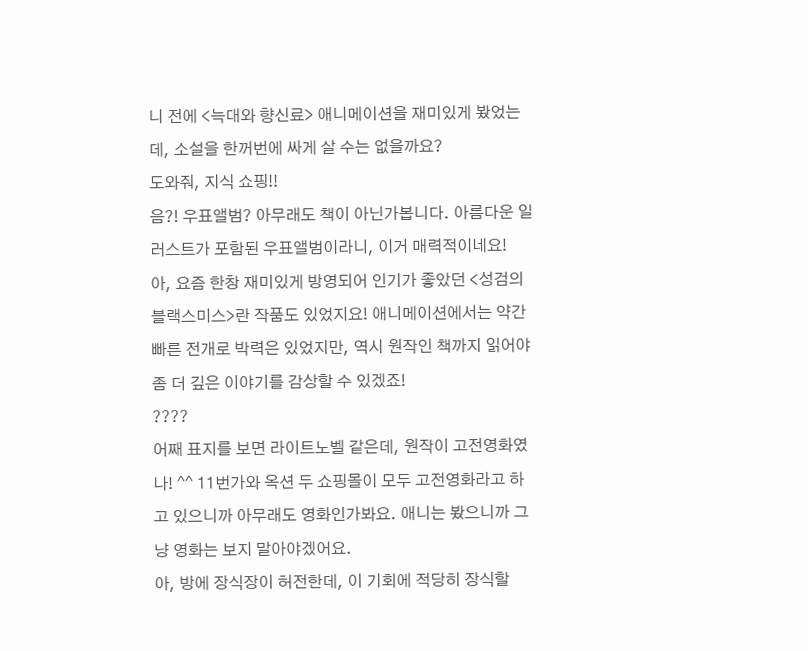니 전에 <늑대와 향신료> 애니메이션을 재미있게 봤었는데, 소설을 한꺼번에 싸게 살 수는 없을까요?
도와줘, 지식 쇼핑!!
음?! 우표앨범? 아무래도 책이 아닌가봅니다. 아름다운 일러스트가 포함된 우표앨범이라니, 이거 매력적이네요!
아, 요즘 한창 재미있게 방영되어 인기가 좋았던 <성검의 블랙스미스>란 작품도 있었지요! 애니메이션에서는 약간 빠른 전개로 박력은 있었지만, 역시 원작인 책까지 읽어야 좀 더 깊은 이야기를 감상할 수 있겠죠!
????
어째 표지를 보면 라이트노벨 같은데, 원작이 고전영화였나! ^^ 11번가와 옥션 두 쇼핑몰이 모두 고전영화라고 하고 있으니까 아무래도 영화인가봐요. 애니는 봤으니까 그냥 영화는 보지 말아야겠어요.
아, 방에 장식장이 허전한데, 이 기회에 적당히 장식할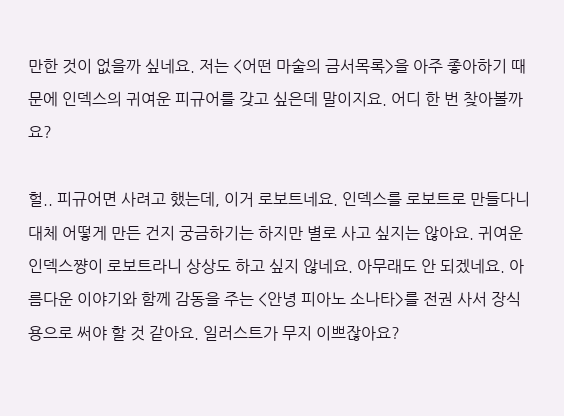만한 것이 없을까 싶네요. 저는 <어떤 마술의 금서목록>을 아주 좋아하기 때문에 인덱스의 귀여운 피규어를 갖고 싶은데 말이지요. 어디 한 번 찾아볼까요?

헐.. 피규어면 사려고 했는데, 이거 로보트네요. 인덱스를 로보트로 만들다니 대체 어떻게 만든 건지 궁금하기는 하지만 별로 사고 싶지는 않아요. 귀여운 인덱스쨩이 로보트라니 상상도 하고 싶지 않네요. 아무래도 안 되겠네요. 아름다운 이야기와 함께 감동을 주는 <안녕 피아노 소나타>를 전권 사서 장식용으로 써야 할 것 같아요. 일러스트가 무지 이쁘잖아요?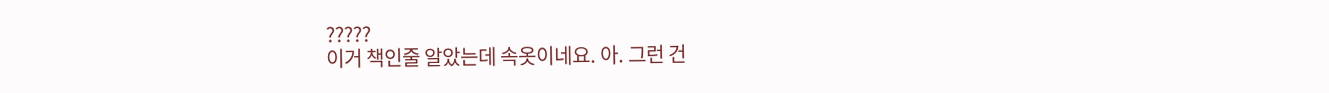?????
이거 책인줄 알았는데 속옷이네요. 아. 그런 건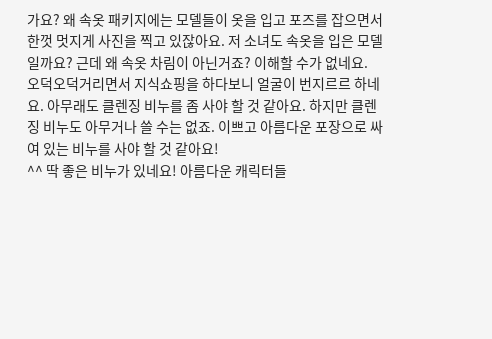가요? 왜 속옷 패키지에는 모델들이 옷을 입고 포즈를 잡으면서 한껏 멋지게 사진을 찍고 있잖아요. 저 소녀도 속옷을 입은 모델일까요? 근데 왜 속옷 차림이 아닌거죠? 이해할 수가 없네요.
오덕오덕거리면서 지식쇼핑을 하다보니 얼굴이 번지르르 하네요. 아무래도 클렌징 비누를 좀 사야 할 것 같아요. 하지만 클렌징 비누도 아무거나 쓸 수는 없죠. 이쁘고 아름다운 포장으로 싸여 있는 비누를 사야 할 것 같아요!
^^ 딱 좋은 비누가 있네요! 아름다운 캐릭터들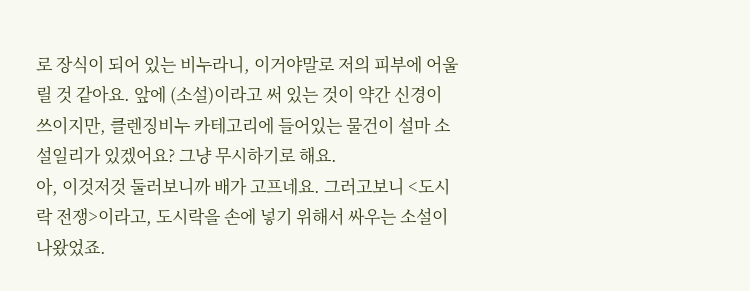로 장식이 되어 있는 비누라니, 이거야말로 저의 피부에 어울릴 것 같아요. 앞에 (소설)이라고 써 있는 것이 약간 신경이 쓰이지만, 클렌징비누 카테고리에 들어있는 물건이 설마 소설일리가 있겠어요? 그냥 무시하기로 해요.
아, 이것저것 둘러보니까 배가 고프네요. 그러고보니 <도시락 전쟁>이라고, 도시락을 손에 넣기 위해서 싸우는 소설이 나왔었죠.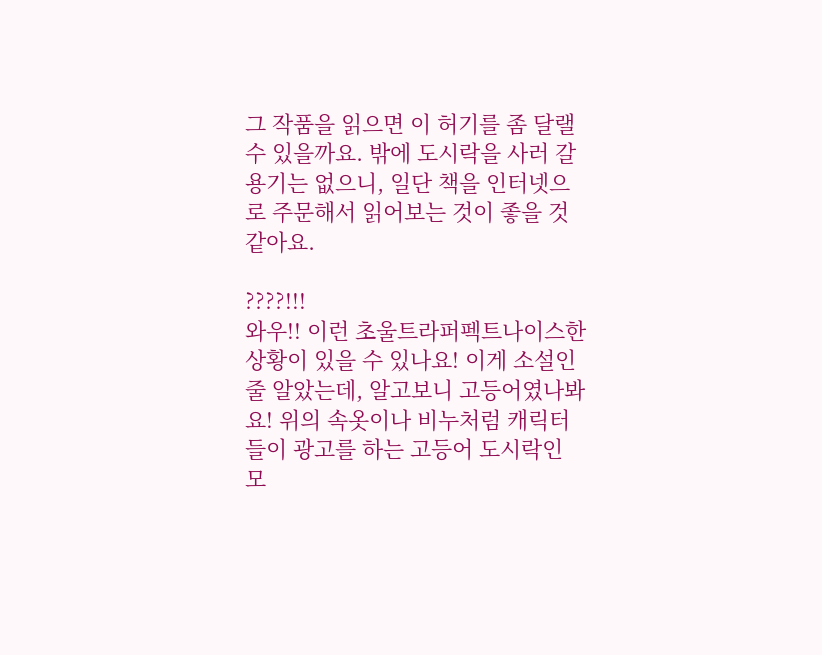그 작품을 읽으면 이 허기를 좀 달랠 수 있을까요. 밖에 도시락을 사러 갈 용기는 없으니, 일단 책을 인터넷으로 주문해서 읽어보는 것이 좋을 것 같아요.

????!!!
와우!! 이런 초울트라퍼펙트나이스한 상황이 있을 수 있나요! 이게 소설인줄 알았는데, 알고보니 고등어였나봐요! 위의 속옷이나 비누처럼 캐릭터들이 광고를 하는 고등어 도시락인 모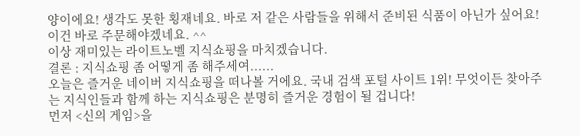양이에요! 생각도 못한 횡재네요. 바로 저 같은 사람들을 위해서 준비된 식품이 아닌가 싶어요! 이건 바로 주문해야겠네요. ^^
이상 재미있는 라이트노벨 지식쇼핑을 마치겠습니다.
결론 : 지식쇼핑 좀 어떻게 좀 해주세여......
오늘은 즐거운 네이버 지식쇼핑을 떠나볼 거에요. 국내 검색 포털 사이트 1위! 무엇이든 찾아주는 지식인들과 함께 하는 지식쇼핑은 분명히 즐거운 경험이 될 겁니다!
먼저 <신의 게임>을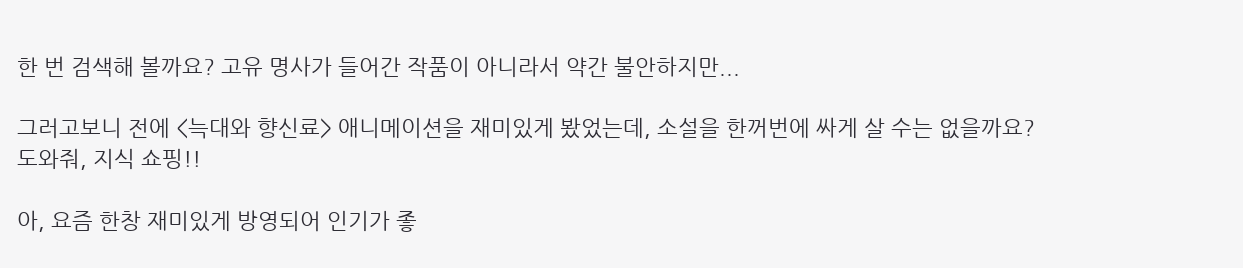한 번 검색해 볼까요? 고유 명사가 들어간 작품이 아니라서 약간 불안하지만...

그러고보니 전에 <늑대와 향신료> 애니메이션을 재미있게 봤었는데, 소설을 한꺼번에 싸게 살 수는 없을까요?
도와줘, 지식 쇼핑!!

아, 요즘 한창 재미있게 방영되어 인기가 좋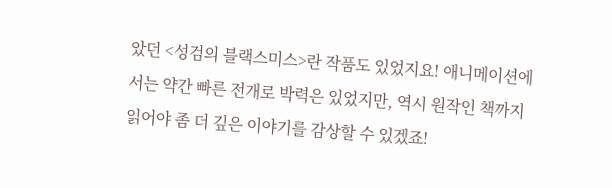았던 <성검의 블랙스미스>란 작품도 있었지요! 애니메이션에서는 약간 빠른 전개로 박력은 있었지만, 역시 원작인 책까지 읽어야 좀 더 깊은 이야기를 감상할 수 있겠죠!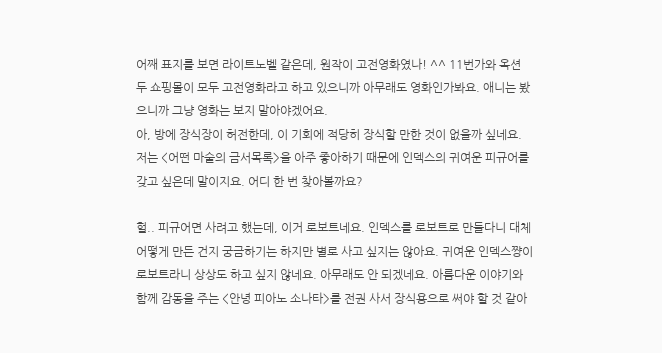어째 표지를 보면 라이트노벨 같은데, 원작이 고전영화였나! ^^ 11번가와 옥션 두 쇼핑몰이 모두 고전영화라고 하고 있으니까 아무래도 영화인가봐요. 애니는 봤으니까 그냥 영화는 보지 말아야겠어요.
아, 방에 장식장이 허전한데, 이 기회에 적당히 장식할 만한 것이 없을까 싶네요. 저는 <어떤 마술의 금서목록>을 아주 좋아하기 때문에 인덱스의 귀여운 피규어를 갖고 싶은데 말이지요. 어디 한 번 찾아볼까요?

헐.. 피규어면 사려고 했는데, 이거 로보트네요. 인덱스를 로보트로 만들다니 대체 어떻게 만든 건지 궁금하기는 하지만 별로 사고 싶지는 않아요. 귀여운 인덱스쨩이 로보트라니 상상도 하고 싶지 않네요. 아무래도 안 되겠네요. 아름다운 이야기와 함께 감동을 주는 <안녕 피아노 소나타>를 전권 사서 장식용으로 써야 할 것 같아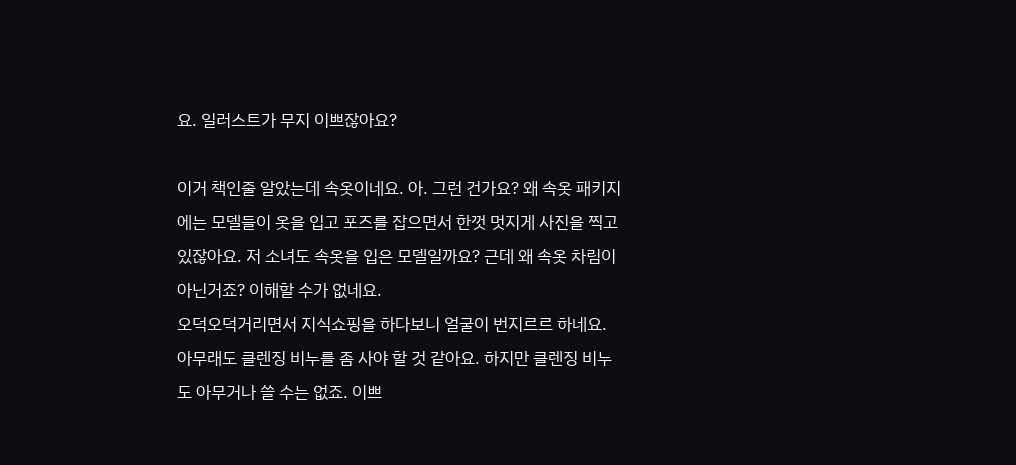요. 일러스트가 무지 이쁘잖아요?

이거 책인줄 알았는데 속옷이네요. 아. 그런 건가요? 왜 속옷 패키지에는 모델들이 옷을 입고 포즈를 잡으면서 한껏 멋지게 사진을 찍고 있잖아요. 저 소녀도 속옷을 입은 모델일까요? 근데 왜 속옷 차림이 아닌거죠? 이해할 수가 없네요.
오덕오덕거리면서 지식쇼핑을 하다보니 얼굴이 번지르르 하네요. 아무래도 클렌징 비누를 좀 사야 할 것 같아요. 하지만 클렌징 비누도 아무거나 쓸 수는 없죠. 이쁘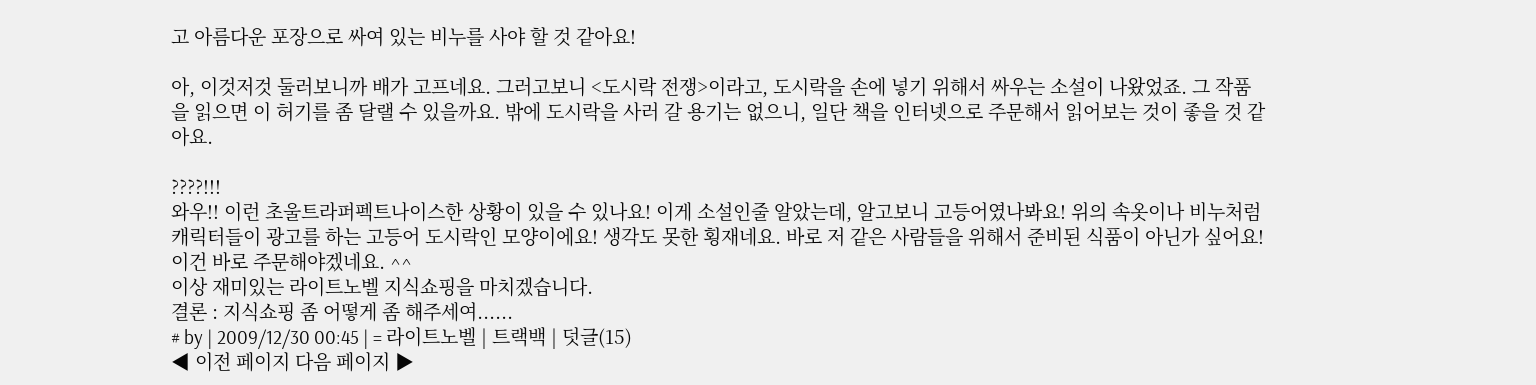고 아름다운 포장으로 싸여 있는 비누를 사야 할 것 같아요!

아, 이것저것 둘러보니까 배가 고프네요. 그러고보니 <도시락 전쟁>이라고, 도시락을 손에 넣기 위해서 싸우는 소설이 나왔었죠. 그 작품을 읽으면 이 허기를 좀 달랠 수 있을까요. 밖에 도시락을 사러 갈 용기는 없으니, 일단 책을 인터넷으로 주문해서 읽어보는 것이 좋을 것 같아요.

????!!!
와우!! 이런 초울트라퍼펙트나이스한 상황이 있을 수 있나요! 이게 소설인줄 알았는데, 알고보니 고등어였나봐요! 위의 속옷이나 비누처럼 캐릭터들이 광고를 하는 고등어 도시락인 모양이에요! 생각도 못한 횡재네요. 바로 저 같은 사람들을 위해서 준비된 식품이 아닌가 싶어요! 이건 바로 주문해야겠네요. ^^
이상 재미있는 라이트노벨 지식쇼핑을 마치겠습니다.
결론 : 지식쇼핑 좀 어떻게 좀 해주세여......
# by | 2009/12/30 00:45 | = 라이트노벨 | 트랙백 | 덧글(15)
◀ 이전 페이지 다음 페이지 ▶